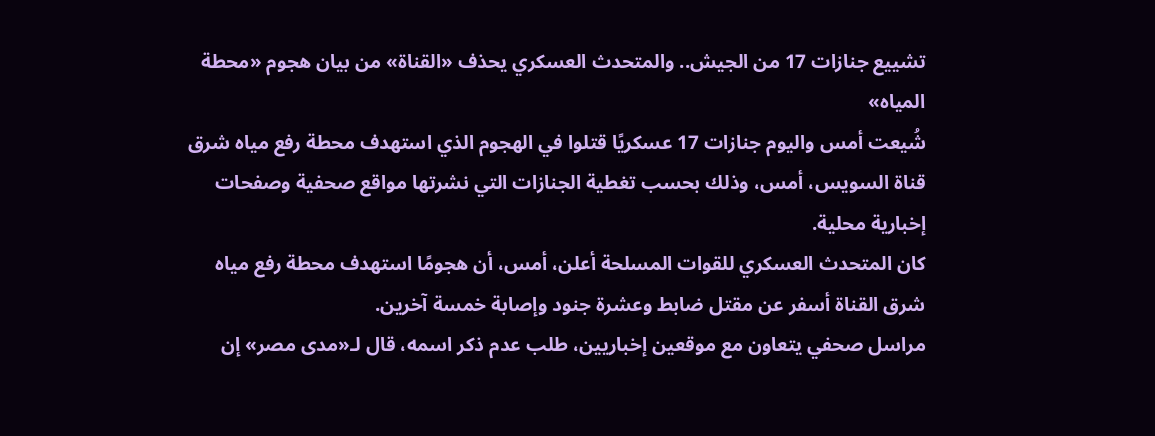تشييع جنازات 17 من الجيش.. والمتحدث العسكري يحذف «القناة» من بيان هجوم «محطة المياه»
شُيعت أمس واليوم جنازات 17 عسكريًا قتلوا في الهجوم الذي استهدف محطة رفع مياه شرق قناة السويس، أمس، وذلك بحسب تغطية الجنازات التي نشرتها مواقع صحفية وصفحات إخبارية محلية.
كان المتحدث العسكري للقوات المسلحة أعلن، أمس، أن هجومًا استهدف محطة رفع مياه شرق القناة أسفر عن مقتل ضابط وعشرة جنود وإصابة خمسة آخرين.
مراسل صحفي يتعاون مع موقعين إخباريين، طلب عدم ذكر اسمه، قال لـ«مدى مصر» إن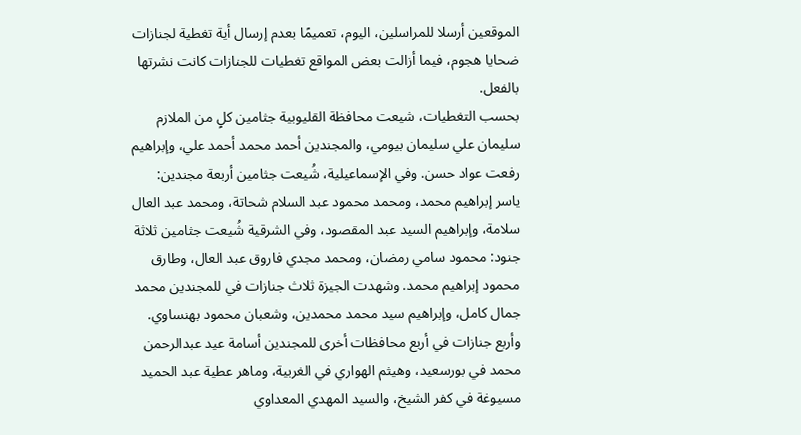الموقعين أرسلا للمراسلين، اليوم، تعميمًا بعدم إرسال أية تغطية لجنازات ضحايا هجوم، فيما أزالت بعض المواقع تغطيات للجنازات كانت نشرتها بالفعل.
بحسب التغطيات، شيعت محافظة القليوبية جثامين كلٍ من الملازم سليمان علي سليمان بيومي، والمجندين أحمد محمد أحمد علي، وإبراهيم رفعت عواد حسن. وفي الإسماعيلية، شُيعت جثامين أربعة مجندين: ياسر إبراهيم محمد، ومحمد محمود عبد السلام شحاتة، ومحمد عبد العال سلامة، وإبراهيم السيد عبد المقصود، وفي الشرقية شُيعت جثامين ثلاثة جنود: محمود سامي رمضان، ومحمد مجدي فاروق عبد العال، وطارق محمود إبراهيم محمد. وشهدت الجيزة ثلاث جنازات في للمجندين محمد جمال كامل، وإبراهيم سيد محمد محمدين، وشعبان محمود بهنساوي. وأربع جنازات في أربع محافظات أخرى للمجندين أسامة عيد عبدالرحمن محمد في بورسعيد، وهيثم الهواري في الغربية، وماهر عطية عبد الحميد مسيوغة في كفر الشيخ، والسيد المهدي المعداوي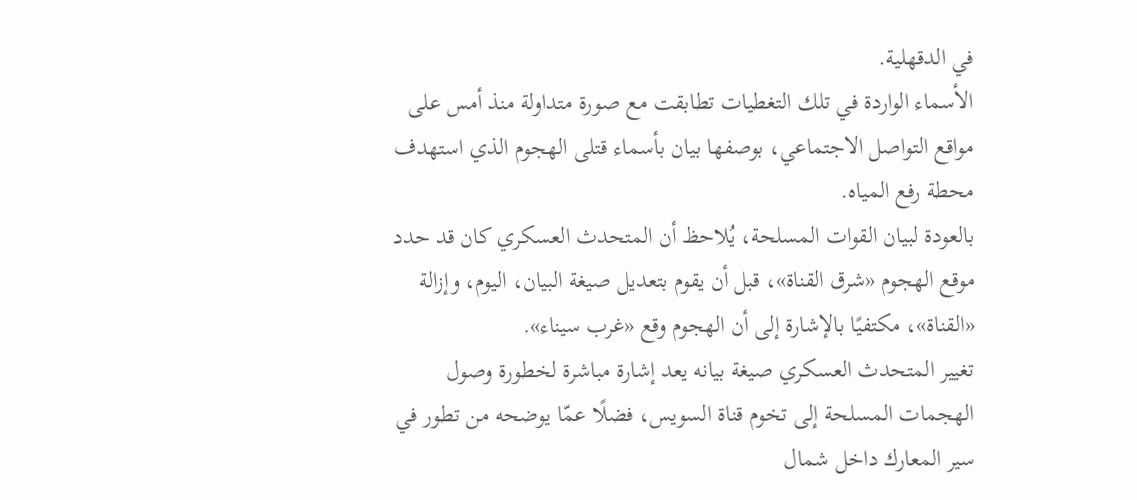في الدقهلية.
الأسماء الواردة في تلك التغطيات تطابقت مع صورة متداولة منذ أمس على مواقع التواصل الاجتماعي، بوصفها بيان بأسماء قتلى الهجوم الذي استهدف محطة رفع المياه.
بالعودة لبيان القوات المسلحة، يُلاحظ أن المتحدث العسكري كان قد حدد موقع الهجوم «شرق القناة»، قبل أن يقوم بتعديل صيغة البيان، اليوم، وإزالة «القناة»، مكتفيًا بالإشارة إلى أن الهجوم وقع «غرب سيناء».
تغيير المتحدث العسكري صيغة بيانه يعد إشارة مباشرة لخطورة وصول الهجمات المسلحة إلى تخوم قناة السويس، فضلًا عمّا يوضحه من تطور في سير المعارك داخل شمال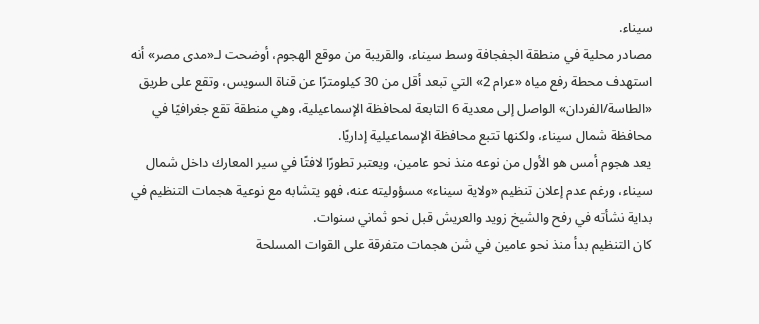سيناء.
مصادر محلية في منطقة الجفجافة وسط سيناء، والقريبة من موقع الهجوم، أوضحت لـ«مدى مصر» أنه استهدف محطة رفع مياه «عرام 2» التي تبعد أقل من 30 كيلومترًا عن قناة السويس، وتقع على طريق «الطاسة/الفردان» الواصل إلى معدية 6 التابعة لمحافظة الإسماعيلية، وهي منطقة تقع جغرافيًا في محافظة شمال سيناء، ولكنها تتبع محافظة الإسماعيلية إداريًا.
يعد هجوم أمس هو الأول من نوعه منذ نحو عامين، ويعتبر تطورًا لافتًا في سير المعارك داخل شمال سيناء، ورغم عدم إعلان تنظيم «ولاية سيناء» مسؤوليته عنه، فهو يتشابه مع نوعية هجمات التنظيم في بداية نشأته في رفح والشيخ زويد والعريش قبل نحو ثماني سنوات.
كان التنظيم بدأ منذ نحو عامين في شن هجمات متفرقة على القوات المسلحة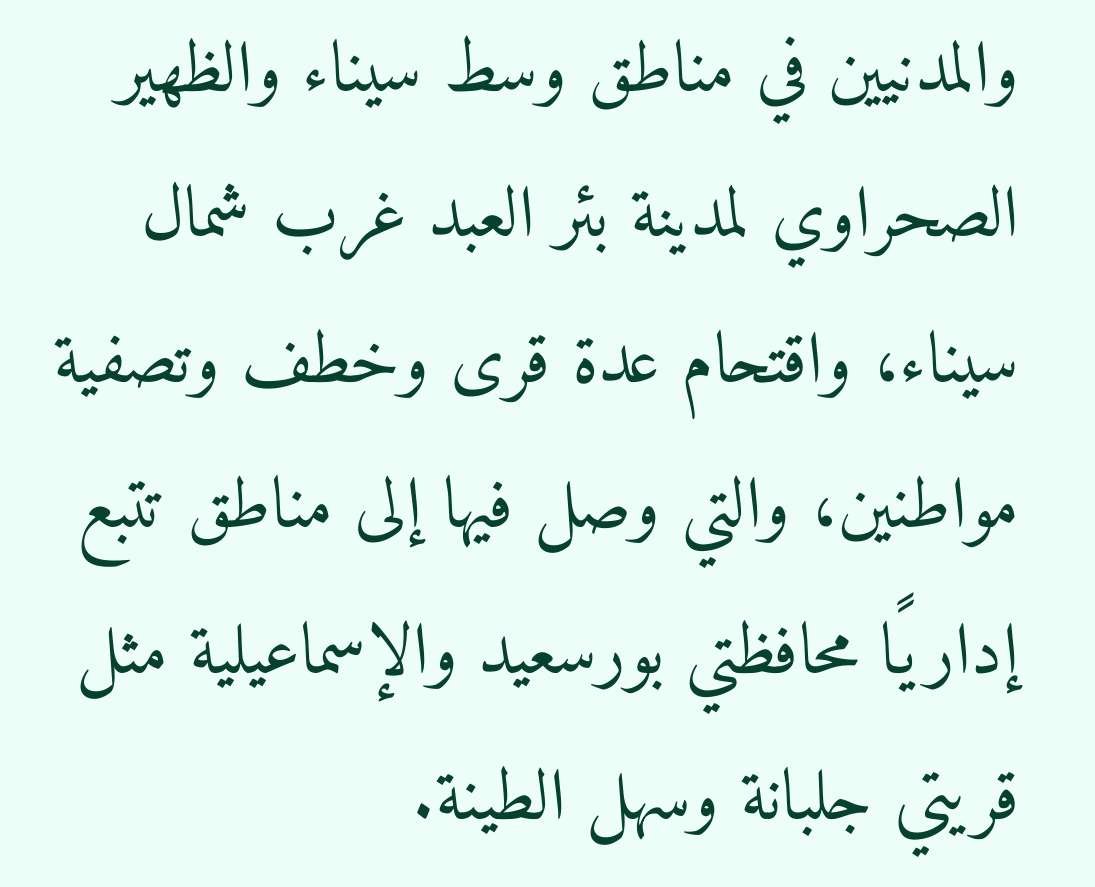والمدنيين في مناطق وسط سيناء والظهير الصحراوي لمدينة بئر العبد غرب شمال سيناء، واقتحام عدة قرى وخطف وتصفية مواطنين، والتي وصل فيها إلى مناطق تتبع إداريًا محافظتي بورسعيد والإسماعيلية مثل قريتي جلبانة وسهل الطينة.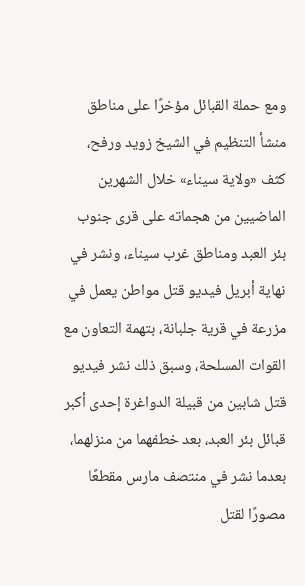ومع حملة القبائل مؤخرًا على مناطق منشأ التنظيم في الشيخ زويد ورفح، كثف «ولاية سيناء» خلال الشهرين الماضيين من هجماته على قرى جنوب بئر العبد ومناطق غرب سيناء، ونشر في نهاية أبريل فيديو قتل مواطن يعمل في مزرعة في قرية جلبانة، بتهمة التعاون مع القوات المسلحة، وسبق ذلك نشر فيديو قتل شابين من قبيلة الدواغرة إحدى أكبر قبائل بئر العبد، بعد خطفهما من منزلهما، بعدما نشر في منتصف مارس مقطعًا مصورًا لقتل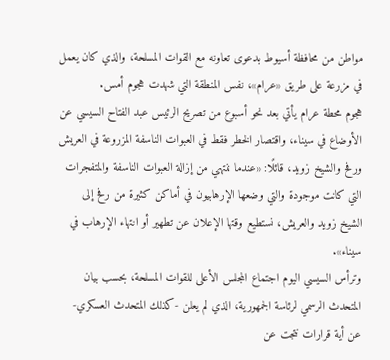مواطن من محافظة أسيوط بدعوى تعاونه مع القوات المسلحة، والذي كان يعمل في مزرعة على طريق «عرام»، نفس المنطقة التي شهدت هجوم أمس.
هجوم محطة عرام يأتي بعد نحو أسبوع من تصريح الرئيس عبد الفتاح السيسي عن الأوضاع في سيناء، واقتصار الخطر فقط في العبوات الناسفة المزروعة في العريش ورفح والشيخ زويد، قائلًا: «عندما ننتهي من إزالة العبوات الناسفة والمتفجرات التي كانت موجودة والتي وضعها الإرهابيون في أماكن كثيرة من رفح إلى الشيخ زويد والعريش، نستطيع وقتها الإعلان عن تطهير أو انتهاء الإرهاب في سيناء».
وترأس السيسي اليوم اجتماع المجلس الأعلى للقوات المسلحة، بحسب بيان المتحدث الرسمي لرئاسة الجمهورية، الذي لم يعلن -كذلك المتحدث العسكري- عن أية قرارات نتجت عن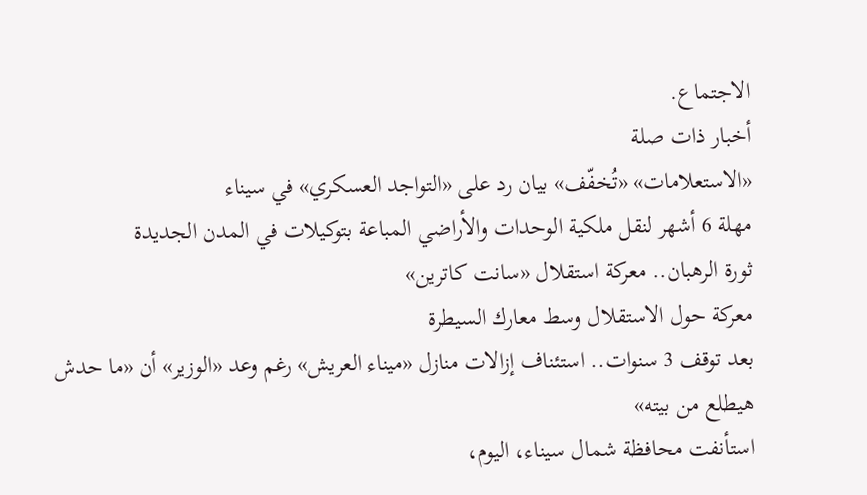الاجتماع.
أخبار ذات صلة
«الاستعلامات» «تُخفّف» بيان رد على «التواجد العسكري» في سيناء
مهلة 6 أشهر لنقل ملكية الوحدات والأراضي المباعة بتوكيلات في المدن الجديدة
ثورة الرهبان.. معركة استقلال «سانت كاترين»
معركة حول الاستقلال وسط معارك السيطرة
بعد توقف 3 سنوات.. استئناف إزالات منازل «ميناء العريش» رغم وعد «الوزير» أن «ما حدش هيطلع من بيته»
استأنفت محافظة شمال سيناء، اليوم،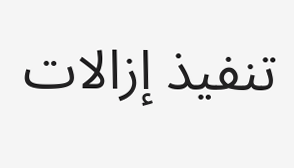تنفيذ إزالات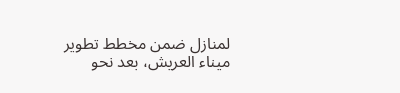لمنازل ضمن مخطط تطوير ميناء العريش، بعد نحو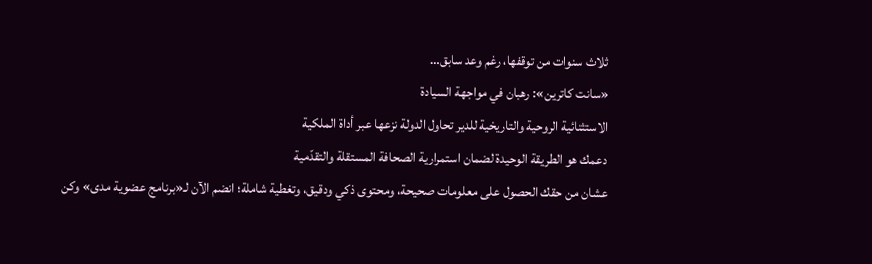ثلاث سنوات من توقفها، رغم وعد سابق…
«سانت كاترين»: رهبان في مواجهة السيادة
الاستثنائية الروحية والتاريخية للدير تحاول الدولة نزعها عبر أداة الملكية
دعمك هو الطريقة الوحيدة لضمان استمرارية الصحافة المستقلة والتقدّمية
عشان من حقك الحصول على معلومات صحيحة، ومحتوى ذكي ودقيق، وتغطية شاملة؛ انضم الآن لـ«برنامج عضوية مدى» وكن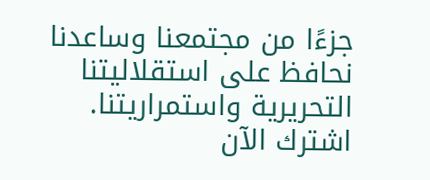جزءًا من مجتمعنا وساعدنا نحافظ على استقلاليتنا التحريرية واستمراريتنا.
اشترك الآن